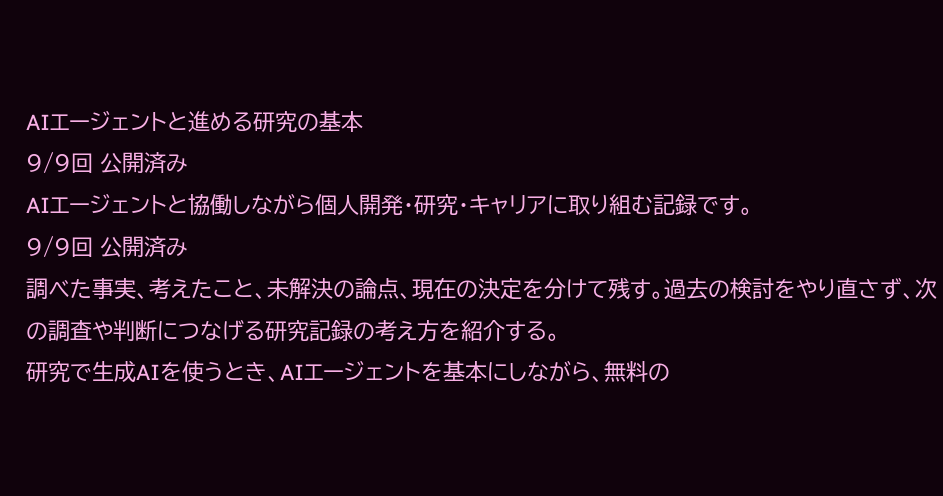AIエージェントと進める研究の基本
9/9回 公開済み
AIエージェントと協働しながら個人開発・研究・キャリアに取り組む記録です。
9/9回 公開済み
調べた事実、考えたこと、未解決の論点、現在の決定を分けて残す。過去の検討をやり直さず、次の調査や判断につなげる研究記録の考え方を紹介する。
研究で生成AIを使うとき、AIエージェントを基本にしながら、無料の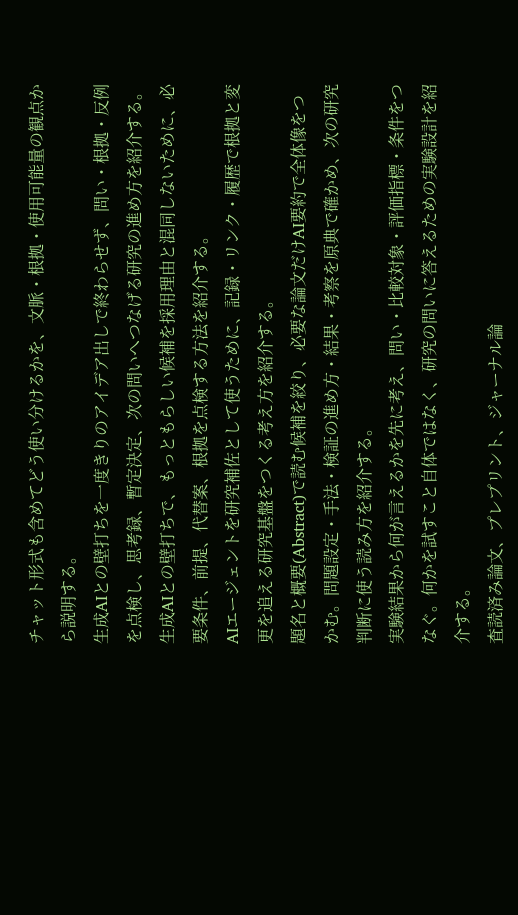チャット形式も含めてどう使い分けるかを、文脈・根拠・使用可能量の観点から説明する。
生成AIとの壁打ちを一度きりのアイデア出しで終わらせず、問い・根拠・反例を点検し、思考録、暫定決定、次の問いへつなげる研究の進め方を紹介する。
生成AIとの壁打ちで、もっともらしい候補を採用理由と混同しないために、必要条件、前提、代替案、根拠を点検する方法を紹介する。
AIエージェントを研究補佐として使うために、記録・リンク・履歴で根拠と変更を追える研究基盤をつくる考え方を紹介する。
題名と概要(Abstract)で読む候補を絞り、必要な論文だけAI要約で全体像をつかむ。問題設定・手法・検証の進め方・結果・考察を原典で確かめ、次の研究判断に使う読み方を紹介する。
実験結果から何が言えるかを先に考え、問い・比較対象・評価指標・条件をつなぐ。何かを試すこと自体ではなく、研究の問いに答えるための実験設計を紹介する。
査読済み論文、プレプリント、ジャーナル論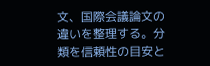文、国際会議論文の違いを整理する。分類を信頼性の目安と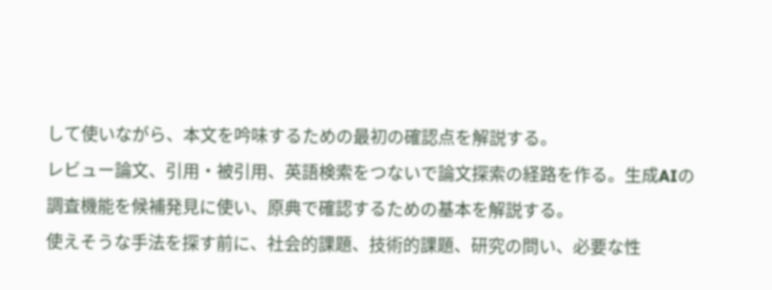して使いながら、本文を吟味するための最初の確認点を解説する。
レビュー論文、引用・被引用、英語検索をつないで論文探索の経路を作る。生成AIの調査機能を候補発見に使い、原典で確認するための基本を解説する。
使えそうな手法を探す前に、社会的課題、技術的課題、研究の問い、必要な性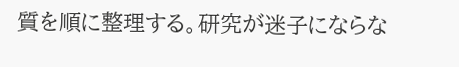質を順に整理する。研究が迷子にならな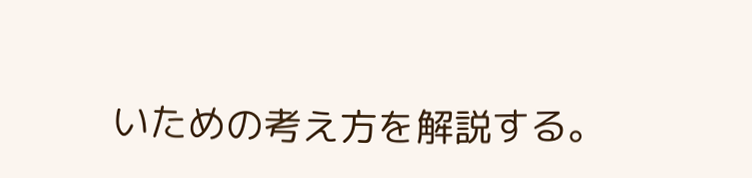いための考え方を解説する。